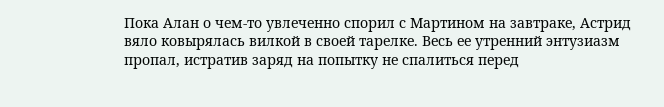Пока Алан о чем-то увлеченно спорил с Мартином на завтраке, Астрид вяло ковырялась вилкой в своей тарелке. Весь ее утренний энтузиазм пропал, истратив заряд на попытку не спалиться перед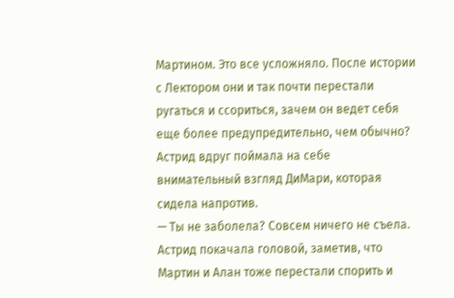Мартином. Это все усложняло. После истории с Лектором они и так почти перестали ругаться и ссориться, зачем он ведет себя еще более предупредительно, чем обычно?
Астрид вдруг поймала на себе внимательный взгляд ДиМари, которая сидела напротив.
— Ты не заболела? Совсем ничего не съела.
Астрид покачала головой, заметив, что Мартин и Алан тоже перестали спорить и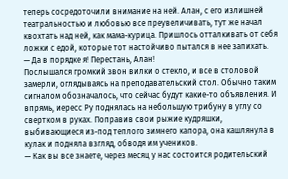теперь сосредоточили внимание на ней. Алан, с его излишней театральностью и любовью все преувеличивать, тут же начал квохтать над ней, как мама-курица. Пришлось отталкивать от себя ложки с едой, которые тот настойчиво пытался в нее запихать.
— Да в порядке я! Перестань, Алан!
Послышался громкий звон вилки о стекло, и все в столовой замерли, оглядываясь на преподавательский стол. Обычно таким сигналом обозначалось, что сейчас будут какие-то объявления. И впрямь, иересс Ру поднялась на небольшую трибуну в углу со свертком в руках. Поправив свои рыжие кудряшки, выбивающиеся из-под теплого зимнего капора, она кашлянула в кулак и подняла взгляд, обводя им учеников.
— Как вы все знаете, через месяц у нас состоится родительский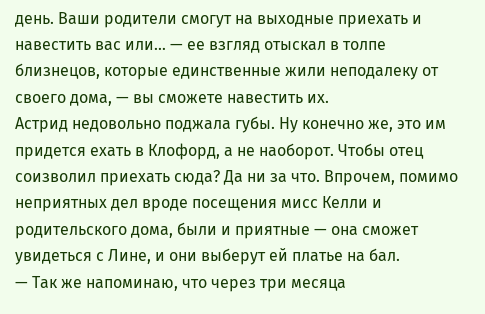день. Ваши родители смогут на выходные приехать и навестить вас или… — ее взгляд отыскал в толпе близнецов, которые единственные жили неподалеку от своего дома, — вы сможете навестить их.
Астрид недовольно поджала губы. Ну конечно же, это им придется ехать в Клофорд, а не наоборот. Чтобы отец соизволил приехать сюда? Да ни за что. Впрочем, помимо неприятных дел вроде посещения мисс Келли и родительского дома, были и приятные — она сможет увидеться с Лине, и они выберут ей платье на бал.
— Так же напоминаю, что через три месяца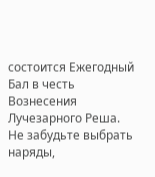состоится Ежегодный Бал в честь Вознесения Лучезарного Реша. Не забудьте выбрать наряды,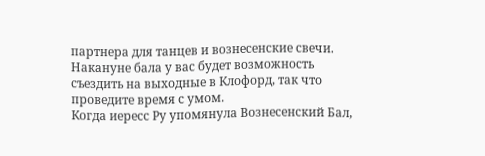партнера для танцев и вознесенские свечи. Накануне бала у вас будет возможность съездить на выходные в Клофорд, так что проведите время с умом.
Когда иересс Ру упомянула Вознесенский Бал,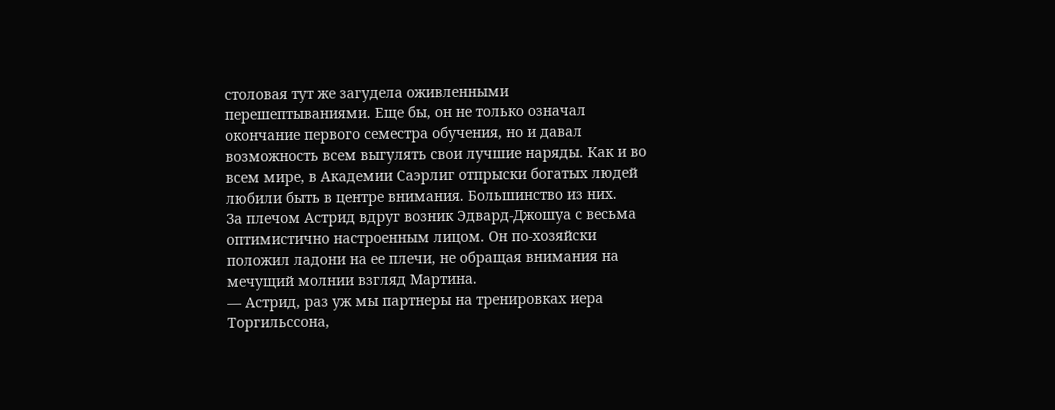столовая тут же загудела оживленными перешептываниями. Еще бы, он не только означал окончание первого семестра обучения, но и давал возможность всем выгулять свои лучшие наряды. Как и во всем мире, в Академии Саэрлиг отпрыски богатых людей любили быть в центре внимания. Большинство из них.
За плечом Астрид вдруг возник Эдвард-Джошуа с весьма оптимистично настроенным лицом. Он по-хозяйски положил ладони на ее плечи, не обращая внимания на мечущий молнии взгляд Мартина.
— Астрид, раз уж мы партнеры на тренировках иера Торгильссона,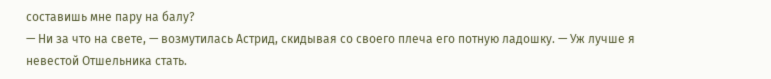составишь мне пару на балу?
— Ни за что на свете, — возмутилась Астрид, скидывая со своего плеча его потную ладошку. — Уж лучше я невестой Отшельника стать.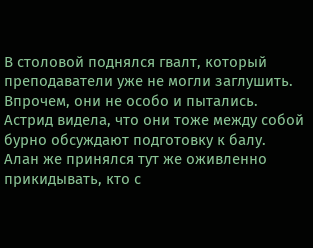В столовой поднялся гвалт, который преподаватели уже не могли заглушить. Впрочем, они не особо и пытались. Астрид видела, что они тоже между собой бурно обсуждают подготовку к балу. Алан же принялся тут же оживленно прикидывать, кто с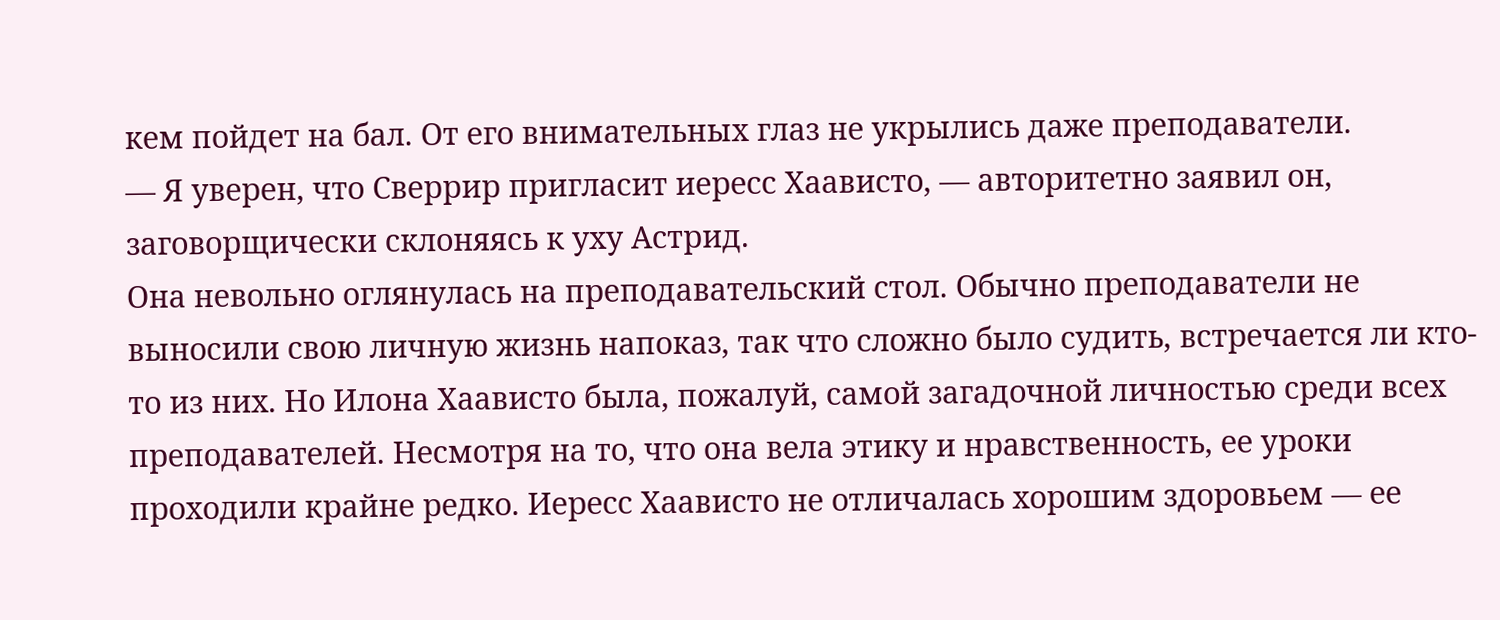кем пойдет на бал. От его внимательных глаз не укрылись даже преподаватели.
— Я уверен, что Сверрир пригласит иересс Хаависто, — авторитетно заявил он, заговорщически склоняясь к уху Астрид.
Она невольно оглянулась на преподавательский стол. Обычно преподаватели не выносили свою личную жизнь напоказ, так что сложно было судить, встречается ли кто-то из них. Но Илона Хаависто была, пожалуй, самой загадочной личностью среди всех преподавателей. Несмотря на то, что она вела этику и нравственность, ее уроки проходили крайне редко. Иересс Хаависто не отличалась хорошим здоровьем — ее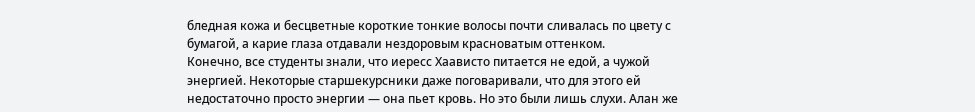бледная кожа и бесцветные короткие тонкие волосы почти сливалась по цвету с бумагой, а карие глаза отдавали нездоровым красноватым оттенком.
Конечно, все студенты знали, что иересс Хаависто питается не едой, а чужой энергией. Некоторые старшекурсники даже поговаривали, что для этого ей недостаточно просто энергии — она пьет кровь. Но это были лишь слухи. Алан же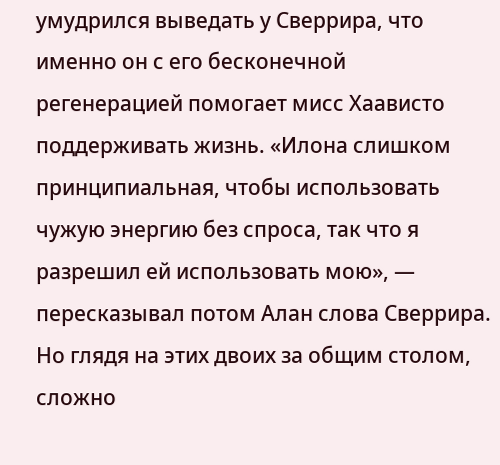умудрился выведать у Сверрира, что именно он с его бесконечной регенерацией помогает мисс Хаависто поддерживать жизнь. «Илона слишком принципиальная, чтобы использовать чужую энергию без спроса, так что я разрешил ей использовать мою», — пересказывал потом Алан слова Сверрира.
Но глядя на этих двоих за общим столом, сложно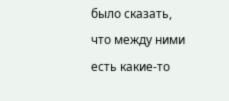было сказать, что между ними есть какие-то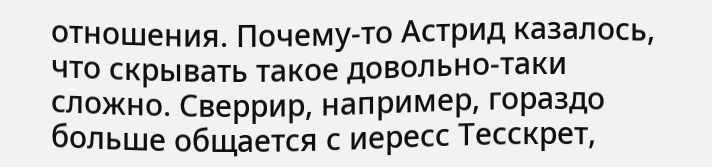отношения. Почему-то Астрид казалось, что скрывать такое довольно-таки сложно. Сверрир, например, гораздо больше общается с иересс Тесскрет,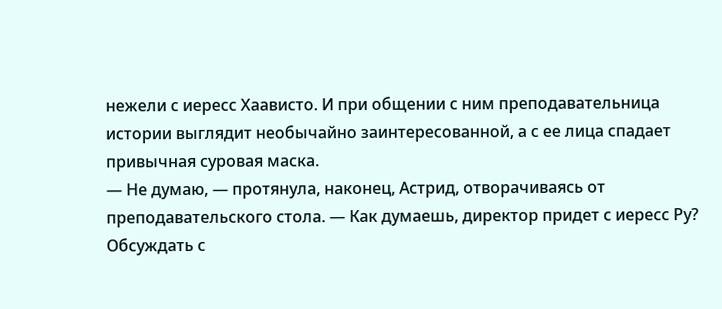нежели с иересс Хаависто. И при общении с ним преподавательница истории выглядит необычайно заинтересованной, а с ее лица спадает привычная суровая маска.
— Не думаю, — протянула, наконец, Астрид, отворачиваясь от преподавательского стола. — Как думаешь, директор придет с иересс Ру?
Обсуждать с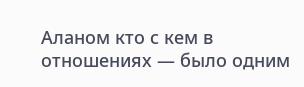Аланом кто с кем в отношениях — было одним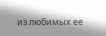из любимых ее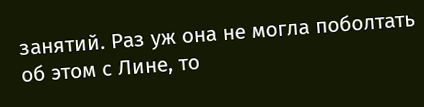занятий. Раз уж она не могла поболтать об этом с Лине, то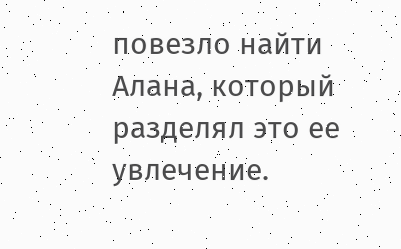повезло найти Алана, который разделял это ее увлечение.